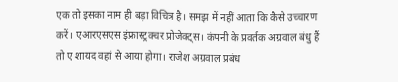एक तो इसका नाम ही बड़ा विचित्र है। समझ में नहीं आता कि कैसे उच्चारण करें। एआरएसएस इंफ्रास्ट्रक्चर प्रोजेक्ट्स। कंपनी के प्रवर्तक अग्रवाल बंधु हैं तो ए शायद वहां से आया होगा। राजेश अग्रवाल प्रबंध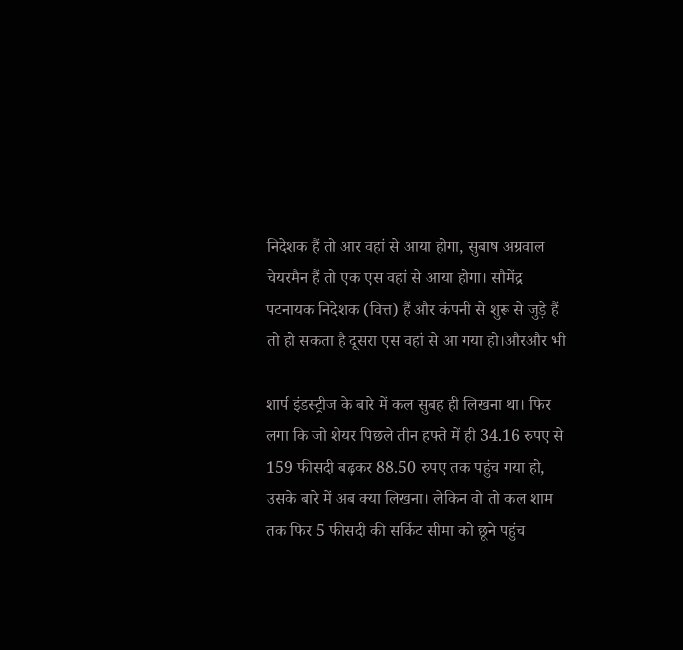निदेशक हैं तो आर वहां से आया होगा, सुबाष अग्रवाल चेयरमैन हैं तो एक एस वहां से आया होगा। सौमेंद्र पटनायक निदेशक (वित्त) हैं और कंपनी से शुरू से जुड़े हैं तो हो सकता है दूसरा एस वहां से आ गया हो।औरऔर भी

शार्प इंडस्ट्रीज के बारे में कल सुबह ही लिखना था। फिर लगा कि जो शेयर पिछले तीन हफ्ते में ही 34.16 रुपए से 159 फीसदी बढ़कर 88.50 रुपए तक पहुंच गया हो, उसके बारे में अब क्या लिखना। लेकिन वो तो कल शाम तक फिर 5 फीसदी की सर्किट सीमा को छूने पहुंच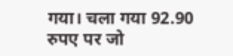गया। चला गया 92.90 रुपए पर जो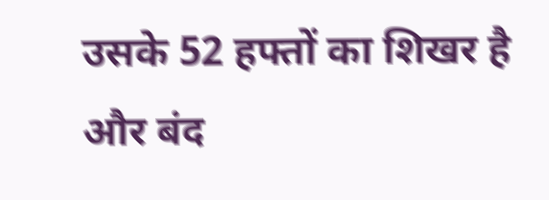उसके 52 हफ्तों का शिखर है और बंद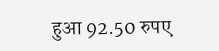हुआ 92.50 रुपए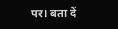पर। बता दें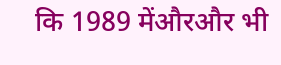कि 1989 मेंऔरऔर भी